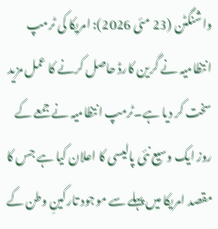واشنگٹن (23 مئی 2026): امریکا کی ٹرمپ انتظامیہ نے گرین کارڈ حاصل کرنے کا عمل مزید سخت کر دیا ہے۔ٹرمپ انتظامیہ نے جمعے کے روز ایک وسیع نئی پالیسی کا اعلان کیا ہے جس کا مقصد امریکا میں پہلے سے موجود تارکینِ وطن کے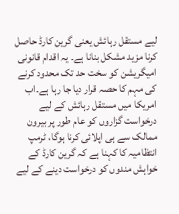لیے مستقل رہائش یعنی گرین کارڈ حاصل کرنا مزید مشکل بنانا ہے۔ یہ اقدام قانونی امیگریشن کو سخت حد تک محدود کرنے کی مہم کا حصہ قرار دیا جا رہا ہے۔اب امریکا میں مستقل رہائش کے لیے درخواست گزاروں کو عام طور پر بیرون ممالک سے ہی اپلائی کرنا ہوگا، ٹرمپ انتظامیہ کا کہنا ہے کہ گرین کارڈ کے خواہش مندوں کو درخواست دینے کے لیے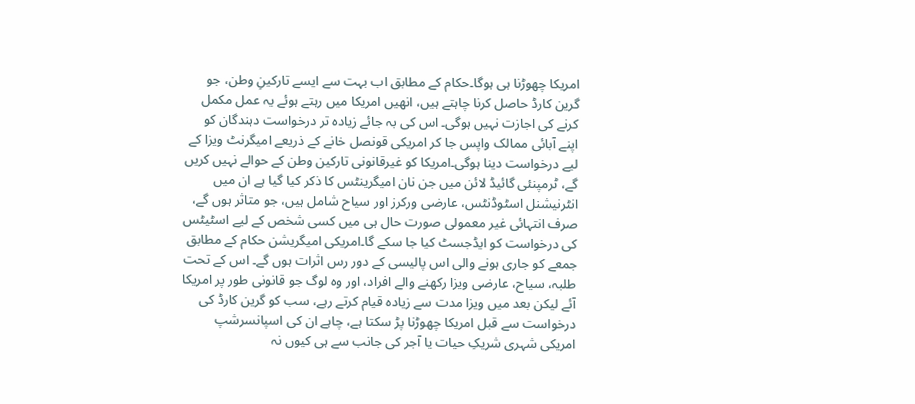امریکا چھوڑنا ہی ہوگا۔حکام کے مطابق اب بہت سے ایسے تارکینِ وطن، جو گرین کارڈ حاصل کرنا چاہتے ہیں، انھیں امریکا میں رہتے ہوئے یہ عمل مکمل کرنے کی اجازت نہیں ہوگی۔ اس کی بہ جائے زیادہ تر درخواست دہندگان کو اپنے آبائی ممالک واپس جا کر امریکی قونصل خانے کے ذریعے امیگرنٹ ویزا کے لیے درخواست دینا ہوگی۔امریکا کو غیرقانونی تارکین وطن کے حوالے نہیں کریں گے، ٹرمپنئی گائیڈ لائن میں جن نان امیگرینٹس کا ذکر کیا گیا ہے ان میں انٹرنیشنل اسٹوڈنٹس، عارضی ورکرز اور سیاح شامل ہیں، جو متاثر ہوں گے، صرف انتہائی غیر معمولی صورت حال ہی میں کسی شخص کے لیے اسٹیٹس کی درخواست کو ایڈجسٹ کیا جا سکے گا۔امریکی امیگریشن حکام کے مطابق جمعے کو جاری ہونے والی اس پالیسی کے دور رس اثرات ہوں گے۔ اس کے تحت طلبہ، سیاح، عارضی ویزا رکھنے والے افراد، اور وہ لوگ جو قانونی طور پر امریکا آئے لیکن بعد میں ویزا مدت سے زیادہ قیام کرتے رہے، سب کو گرین کارڈ کی درخواست سے قبل امریکا چھوڑنا پڑ سکتا ہے، چاہے ان کی اسپانسرشپ امریکی شہری شریکِ حیات یا آجر کی جانب سے ہی کیوں نہ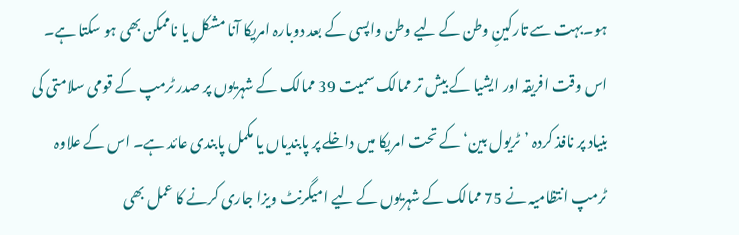ہو۔بہت سے تارکینِ وطن کے لیے وطن واپسی کے بعد دوبارہ امریکا آنا مشکل یا ناممکن بھی ہو سکتا ہے۔ اس وقت افریقہ اور ایشیا کے بیش تر ممالک سمیت 39 ممالک کے شہریوں پر صدر ٹرمپ کے قومی سلامتی کی بنیاد پر نافذ کردہ ’ٹریول بین‘ کے تحت امریکا میں داخلے پر پابندیاں یا مکمل پابندی عائد ہے۔ اس کے علاوہ ٹرمپ انتظامیہ نے 75 ممالک کے شہریوں کے لیے امیگرنٹ ویزا جاری کرنے کا عمل بھی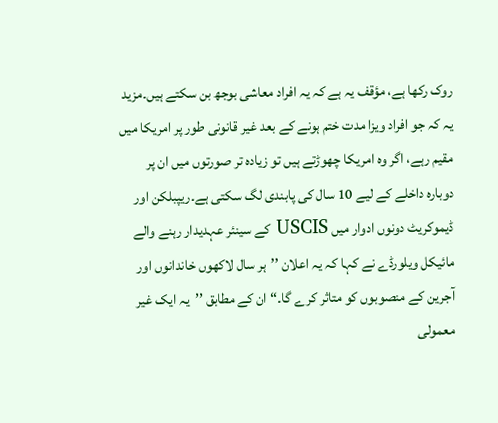روک رکھا ہے، مؤقف یہ ہے کہ یہ افراد معاشی بوجھ بن سکتے ہیں۔مزید یہ کہ جو افراد ویزا مدت ختم ہونے کے بعد غیر قانونی طور پر امریکا میں مقیم رہے، اگر وہ امریکا چھوڑتے ہیں تو زیادہ تر صورتوں میں ان پر دوبارہ داخلے کے لیے 10 سال کی پابندی لگ سکتی ہے۔ریپبلکن اور ڈیموکریٹ دونوں ادوار میں USCIS کے سینئر عہدیدار رہنے والے مائیکل ویلورڈے نے کہا کہ یہ اعلان ’’ہر سال لاکھوں خاندانوں اور آجرین کے منصوبوں کو متاثر کرے گا۔‘‘ ان کے مطابق ’’یہ ایک غیر معمولی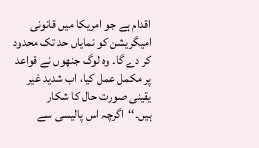اقدام ہے جو امریکا میں قانونی امیگریشن کو نمایاں حد تک محدود کر دے گا۔ وہ لوگ جنھوں نے قواعد پر مکمل عمل کیا، اب شدید غیر یقینی صورت حال کا شکار ہیں۔‘‘اگرچہ اس پالیسی سے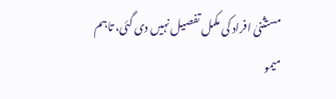مستثنیٰ افراد کی مکمل تفصیل نہیں دی گئی، تاہم میمو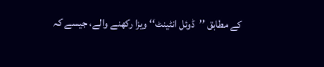کے مطابق ’’ڈوئل انٹینٹ‘‘ ویزا رکھنے والے، جیسے کہ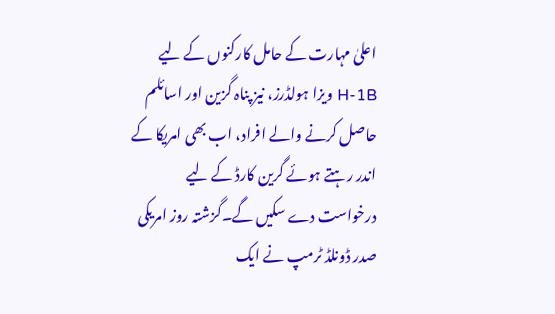اعلیٰ مہارت کے حامل کارکنوں کے لیے H-1B ویزا ہولڈرز، نیز پناہ گزین اور اسائلم حاصل کرنے والے افراد، اب بھی امریکا کے اندر رہتے ہوئے گرین کارڈ کے لیے درخواست دے سکیں گے۔گزشتہ روز امریکی صدر ڈونلڈ ٹرمپ نے ایک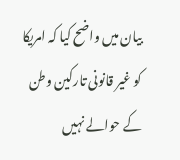بیان میں واضح کیا کہ امریکا کو غیر قانونی تارکین وطن کے حوالے نہیں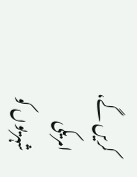کریں گے، امریکی شہریوں کو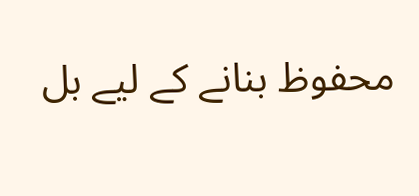محفوظ بنانے کے لیے بل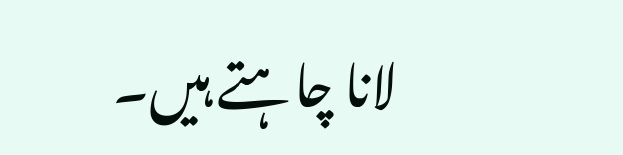لانا چاہتے ہیں۔